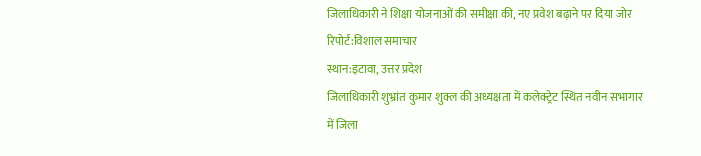जिलाधिकारी ने शिक्षा योजनाओं की समीक्षा की, नए प्रवेश बढ़ाने पर दिया जोर
रिपोर्ट:विशाल समाचार
स्थान:इटावा, उत्तर प्रदेश
जिलाधिकारी शुभ्रांत कुमार शुक्ल की अध्यक्षता में कलेक्ट्रेट स्थित नवीन सभागार में जिला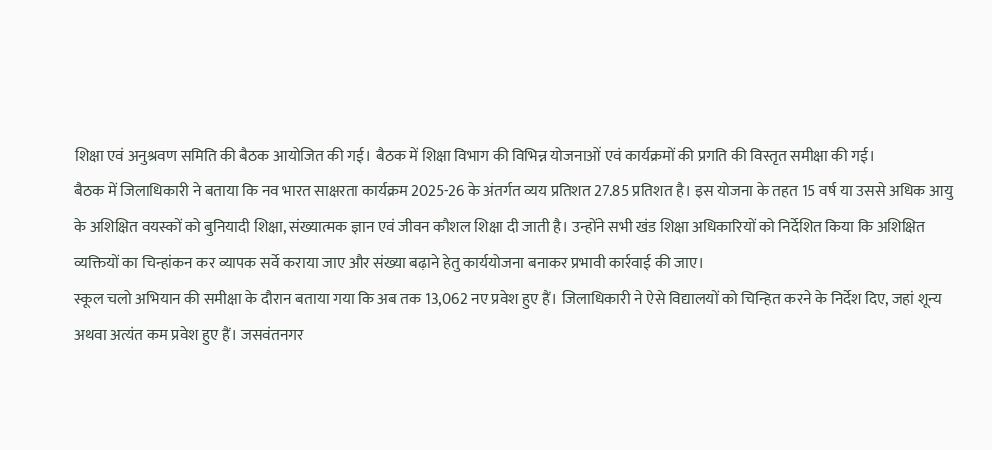शिक्षा एवं अनुश्रवण समिति की बैठक आयोजित की गई। बैठक में शिक्षा विभाग की विभिन्न योजनाओं एवं कार्यक्रमों की प्रगति की विस्तृत समीक्षा की गई।
बैठक में जिलाधिकारी ने बताया कि नव भारत साक्षरता कार्यक्रम 2025-26 के अंतर्गत व्यय प्रतिशत 27.85 प्रतिशत है। इस योजना के तहत 15 वर्ष या उससे अधिक आयु के अशिक्षित वयस्कों को बुनियादी शिक्षा, संख्यात्मक ज्ञान एवं जीवन कौशल शिक्षा दी जाती है। उन्होंने सभी खंड शिक्षा अधिकारियों को निर्देशित किया कि अशिक्षित व्यक्तियों का चिन्हांकन कर व्यापक सर्वे कराया जाए और संख्या बढ़ाने हेतु कार्ययोजना बनाकर प्रभावी कार्रवाई की जाए।
स्कूल चलो अभियान की समीक्षा के दौरान बताया गया कि अब तक 13,062 नए प्रवेश हुए हैं। जिलाधिकारी ने ऐसे विद्यालयों को चिन्हित करने के निर्देश दिए, जहां शून्य अथवा अत्यंत कम प्रवेश हुए हैं। जसवंतनगर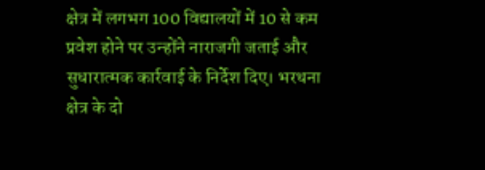क्षेत्र में लगभग 100 विद्यालयों में 10 से कम प्रवेश होने पर उन्होंने नाराजगी जताई और सुधारात्मक कार्रवाई के निर्देश दिए। भरथना क्षेत्र के दो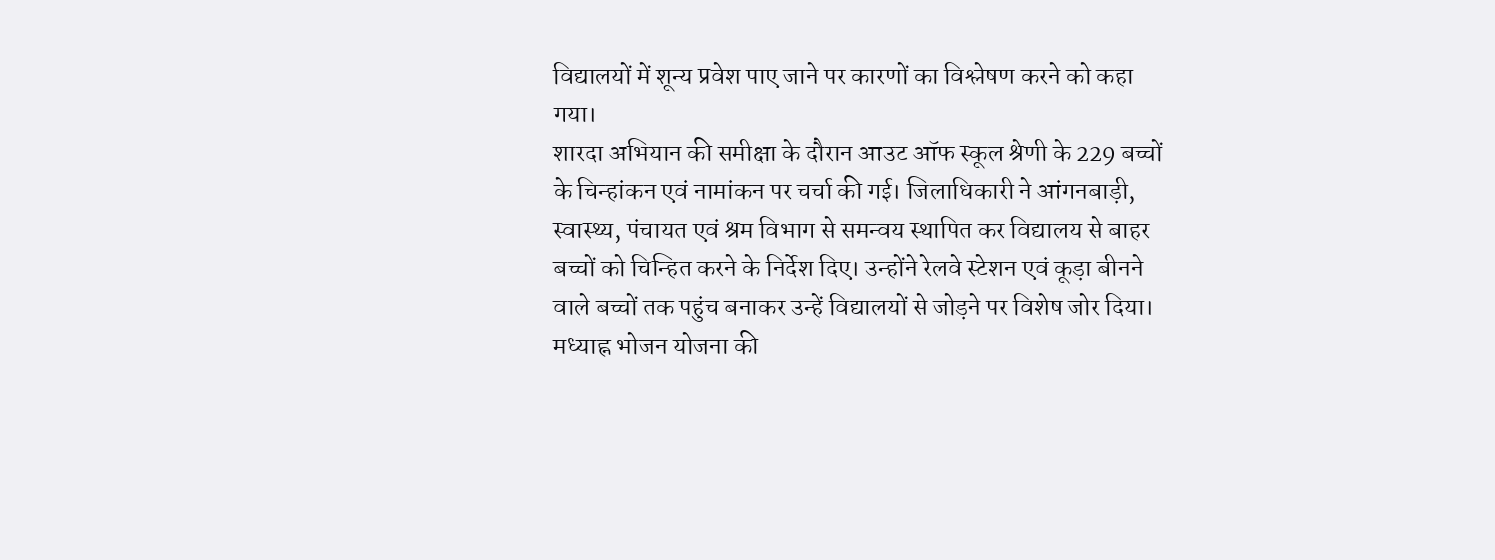विद्यालयों में शून्य प्रवेश पाए जाने पर कारणों का विश्लेषण करने को कहा गया।
शारदा अभियान की समीक्षा के दौरान आउट ऑफ स्कूल श्रेणी के 229 बच्चों के चिन्हांकन एवं नामांकन पर चर्चा की गई। जिलाधिकारी ने आंगनबाड़ी, स्वास्थ्य, पंचायत एवं श्रम विभाग से समन्वय स्थापित कर विद्यालय से बाहर बच्चों को चिन्हित करने के निर्देश दिए। उन्होंने रेलवे स्टेशन एवं कूड़ा बीनने वाले बच्चों तक पहुंच बनाकर उन्हें विद्यालयों से जोड़ने पर विशेष जोर दिया।
मध्याह्न भोजन योजना की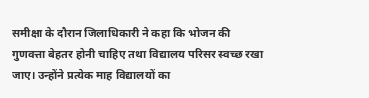समीक्षा के दौरान जिलाधिकारी ने कहा कि भोजन की गुणवत्ता बेहतर होनी चाहिए तथा विद्यालय परिसर स्वच्छ रखा जाए। उन्होंने प्रत्येक माह विद्यालयों का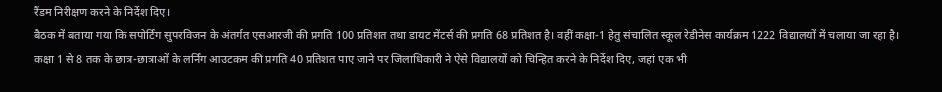रैंडम निरीक्षण करने के निर्देश दिए।
बैठक में बताया गया कि सपोर्टिंग सुपरविजन के अंतर्गत एसआरजी की प्रगति 100 प्रतिशत तथा डायट मेंटर्स की प्रगति 68 प्रतिशत है। वहीं कक्षा-1 हेतु संचालित स्कूल रेडीनेस कार्यक्रम 1222 विद्यालयों में चलाया जा रहा है।
कक्षा 1 से 8 तक के छात्र-छात्राओं के लर्निंग आउटकम की प्रगति 40 प्रतिशत पाए जाने पर जिलाधिकारी ने ऐसे विद्यालयों को चिन्हित करने के निर्देश दिए, जहां एक भी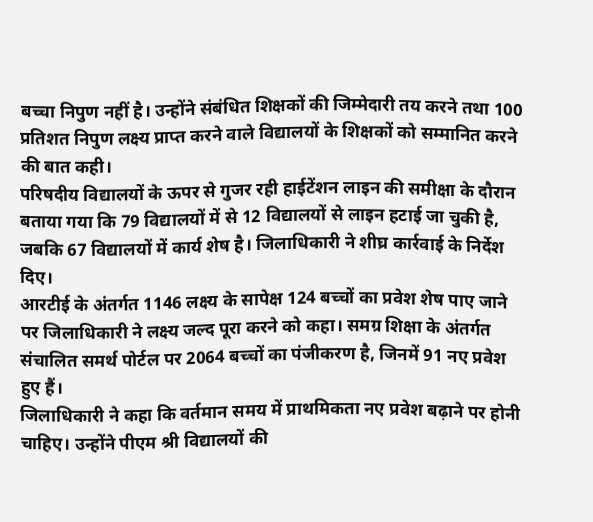बच्चा निपुण नहीं है। उन्होंने संबंधित शिक्षकों की जिम्मेदारी तय करने तथा 100 प्रतिशत निपुण लक्ष्य प्राप्त करने वाले विद्यालयों के शिक्षकों को सम्मानित करने की बात कही।
परिषदीय विद्यालयों के ऊपर से गुजर रही हाईटेंशन लाइन की समीक्षा के दौरान बताया गया कि 79 विद्यालयों में से 12 विद्यालयों से लाइन हटाई जा चुकी है, जबकि 67 विद्यालयों में कार्य शेष है। जिलाधिकारी ने शीघ्र कार्रवाई के निर्देश दिए।
आरटीई के अंतर्गत 1146 लक्ष्य के सापेक्ष 124 बच्चों का प्रवेश शेष पाए जाने पर जिलाधिकारी ने लक्ष्य जल्द पूरा करने को कहा। समग्र शिक्षा के अंतर्गत संचालित समर्थ पोर्टल पर 2064 बच्चों का पंजीकरण है, जिनमें 91 नए प्रवेश हुए हैं।
जिलाधिकारी ने कहा कि वर्तमान समय में प्राथमिकता नए प्रवेश बढ़ाने पर होनी चाहिए। उन्होंने पीएम श्री विद्यालयों की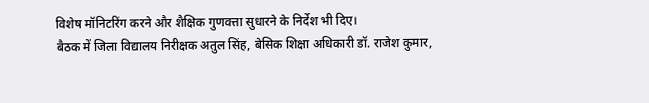विशेष मॉनिटरिंग करने और शैक्षिक गुणवत्ता सुधारने के निर्देश भी दिए।
बैठक में जिला विद्यालय निरीक्षक अतुल सिंह, बेसिक शिक्षा अधिकारी डॉ. राजेश कुमार,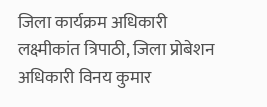जिला कार्यक्रम अधिकारी लक्ष्मीकांत त्रिपाठी, जिला प्रोबेशन अधिकारी विनय कुमार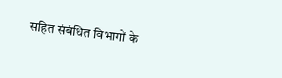सहित संबंधित विभागों के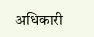अधिकारी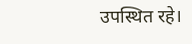उपस्थित रहे।